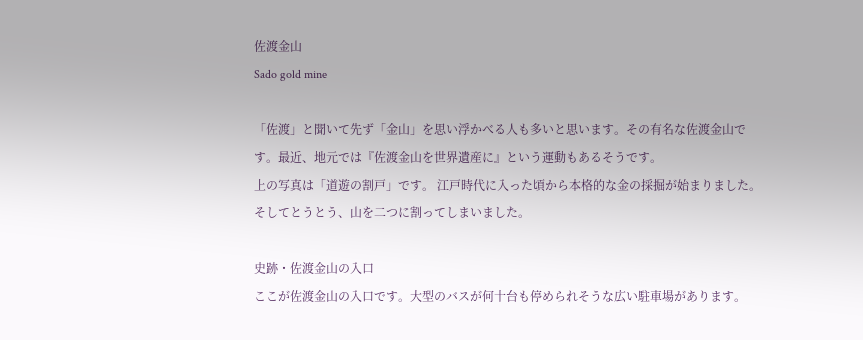佐渡金山
Sado gold mine

「佐渡」と聞いて先ず「金山」を思い浮かべる人も多いと思います。その有名な佐渡金山です。最近、地元では『佐渡金山を世界遺産に』という運動もあるそうです。
上の写真は「道遊の割戸」です。 江戸時代に入った頃から本格的な金の採掘が始まりました。そしてとうとう、山を二つに割ってしまいました。

史跡・佐渡金山の入口
ここが佐渡金山の入口です。大型のバスが何十台も停められそうな広い駐車場があります。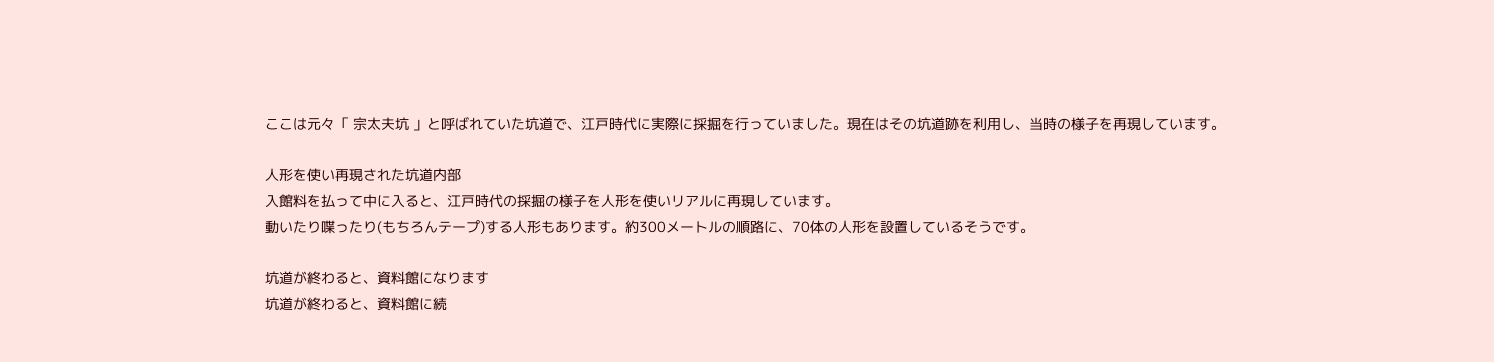ここは元々「 宗太夫坑 」と呼ばれていた坑道で、江戸時代に実際に採掘を行っていました。現在はその坑道跡を利用し、当時の様子を再現しています。

人形を使い再現された坑道内部
入館料を払って中に入ると、江戸時代の採掘の様子を人形を使いリアルに再現しています。
動いたり喋ったり(もちろんテープ)する人形もあります。約300メートルの順路に、70体の人形を設置しているそうです。

坑道が終わると、資料館になります
坑道が終わると、資料館に続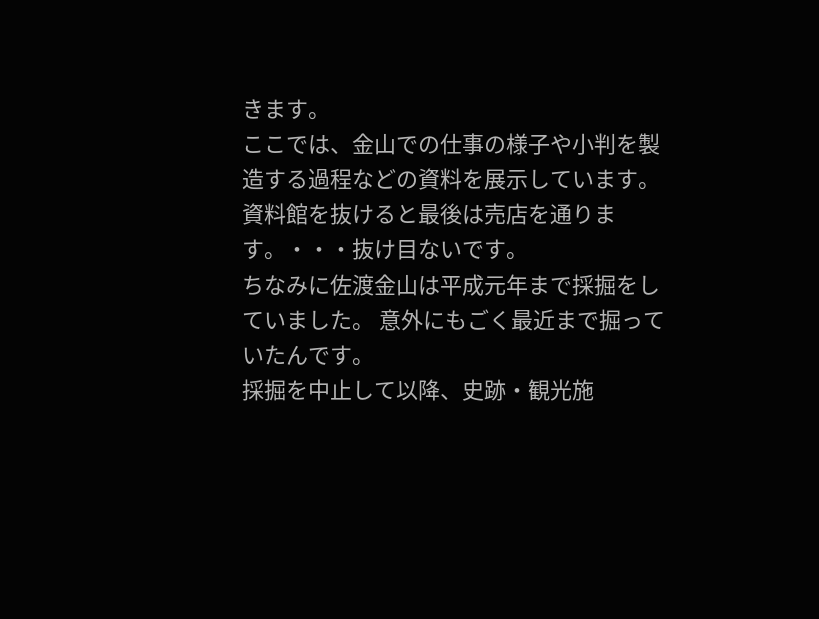きます。
ここでは、金山での仕事の様子や小判を製造する過程などの資料を展示しています。
資料館を抜けると最後は売店を通ります。・・・抜け目ないです。
ちなみに佐渡金山は平成元年まで採掘をしていました。 意外にもごく最近まで掘っていたんです。
採掘を中止して以降、史跡・観光施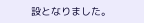設となりました。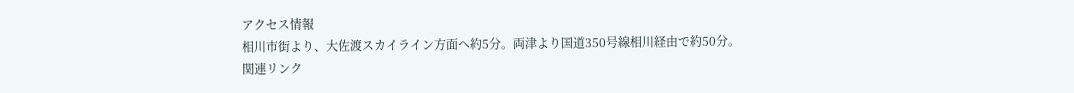アクセス情報
相川市街より、大佐渡スカイライン方面へ約5分。両津より国道350号線相川経由で約50分。
関連リンク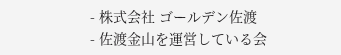- 株式会社 ゴールデン佐渡
- 佐渡金山を運営している会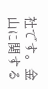社です。金山に関する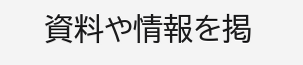資料や情報を掲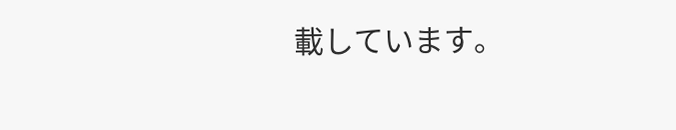載しています。